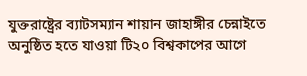যুক্তরাষ্ট্রের ব্যাটসম্যান শায়ান জাহাঙ্গীর চেন্নাইতে অনুষ্ঠিত হতে যাওয়া টি২০ বিশ্বকাপের আগে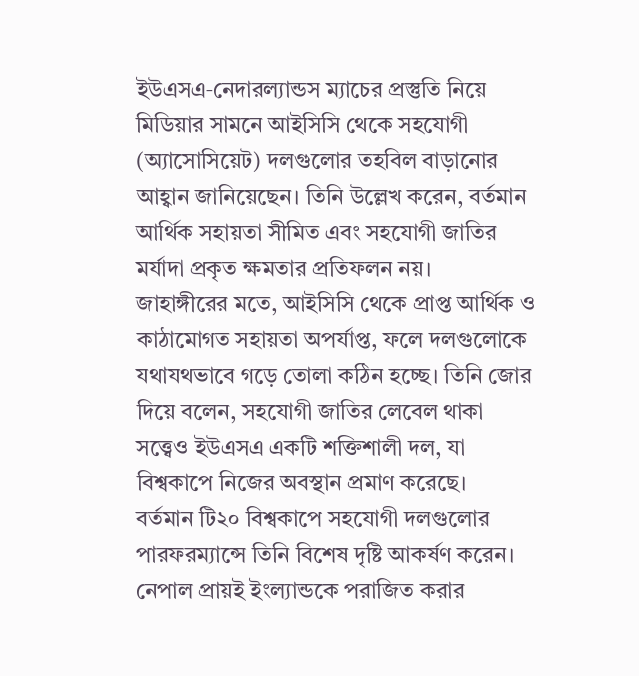ইউএসএ‑নেদারল্যান্ডস ম্যাচের প্রস্তুতি নিয়ে মিডিয়ার সামনে আইসিসি থেকে সহযোগী (অ্যাসোসিয়েট) দলগুলোর তহবিল বাড়ানোর আহ্বান জানিয়েছেন। তিনি উল্লেখ করেন, বর্তমান আর্থিক সহায়তা সীমিত এবং সহযোগী জাতির মর্যাদা প্রকৃত ক্ষমতার প্রতিফলন নয়।
জাহাঙ্গীরের মতে, আইসিসি থেকে প্রাপ্ত আর্থিক ও কাঠামোগত সহায়তা অপর্যাপ্ত, ফলে দলগুলোকে যথাযথভাবে গড়ে তোলা কঠিন হচ্ছে। তিনি জোর দিয়ে বলেন, সহযোগী জাতির লেবেল থাকা সত্ত্বেও ইউএসএ একটি শক্তিশালী দল, যা বিশ্বকাপে নিজের অবস্থান প্রমাণ করেছে।
বর্তমান টি২০ বিশ্বকাপে সহযোগী দলগুলোর পারফরম্যান্সে তিনি বিশেষ দৃষ্টি আকর্ষণ করেন। নেপাল প্রায়ই ইংল্যান্ডকে পরাজিত করার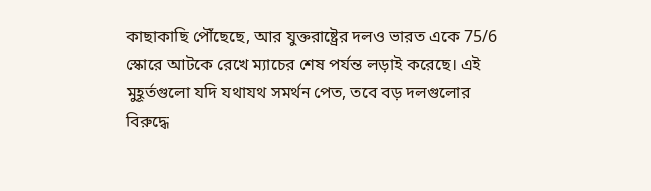কাছাকাছি পৌঁছেছে, আর যুক্তরাষ্ট্রের দলও ভারত একে 75/6 স্কোরে আটকে রেখে ম্যাচের শেষ পর্যন্ত লড়াই করেছে। এই মুহূর্তগুলো যদি যথাযথ সমর্থন পেত, তবে বড় দলগুলোর বিরুদ্ধে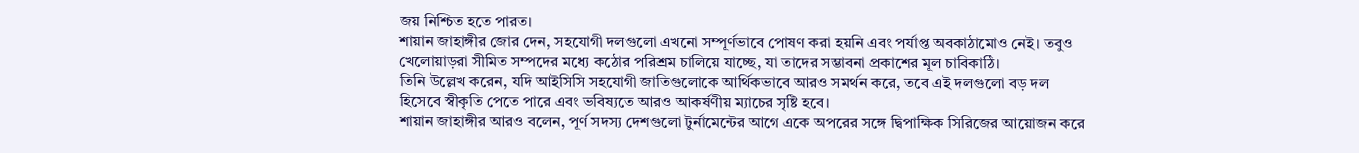জয় নিশ্চিত হতে পারত।
শায়ান জাহাঙ্গীর জোর দেন, সহযোগী দলগুলো এখনো সম্পূর্ণভাবে পোষণ করা হয়নি এবং পর্যাপ্ত অবকাঠামোও নেই। তবুও খেলোয়াড়রা সীমিত সম্পদের মধ্যে কঠোর পরিশ্রম চালিয়ে যাচ্ছে, যা তাদের সম্ভাবনা প্রকাশের মূল চাবিকাঠি।
তিনি উল্লেখ করেন, যদি আইসিসি সহযোগী জাতিগুলোকে আর্থিকভাবে আরও সমর্থন করে, তবে এই দলগুলো বড় দল হিসেবে স্বীকৃতি পেতে পারে এবং ভবিষ্যতে আরও আকর্ষণীয় ম্যাচের সৃষ্টি হবে।
শায়ান জাহাঙ্গীর আরও বলেন, পূর্ণ সদস্য দেশগুলো টুর্নামেন্টের আগে একে অপরের সঙ্গে দ্বিপাক্ষিক সিরিজের আয়োজন করে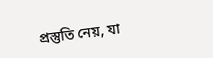প্রস্তুতি নেয়, যা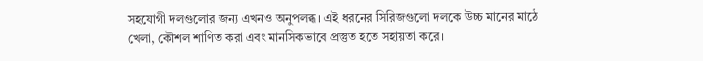সহযোগী দলগুলোর জন্য এখনও অনুপলব্ধ। এই ধরনের সিরিজগুলো দলকে উচ্চ মানের মাঠে খেলা, কৌশল শাণিত করা এবং মানসিকভাবে প্রস্তুত হতে সহায়তা করে।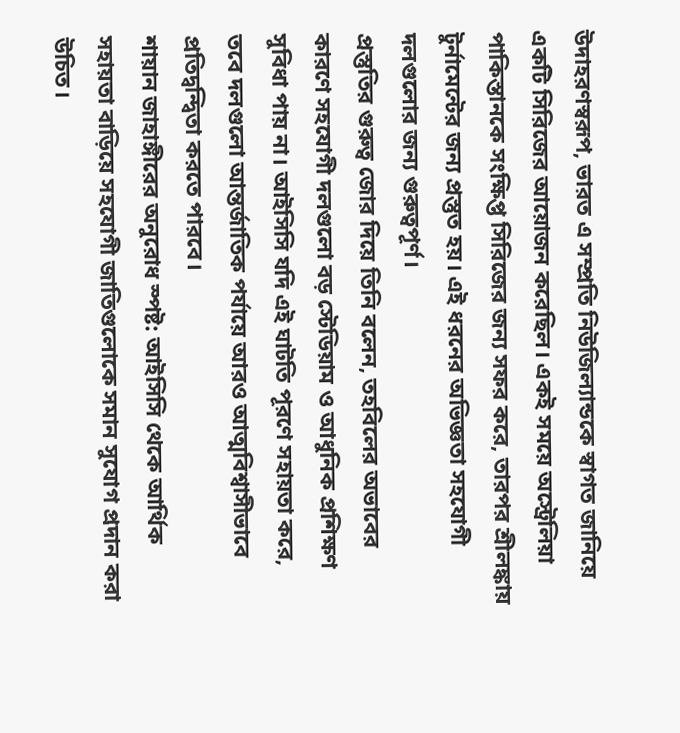উদাহরণস্বরূপ, ভারত এ সম্প্রতি নিউজিল্যান্ডকে স্বাগত জানিয়ে একটি সিরিজের আয়োজন করেছিল। একই সময়ে অস্ট্রেলিয়া পাকিস্তানকে সংক্ষিপ্ত সিরিজের জন্য সফর করে, তারপর শ্রীলঙ্কায় টুর্নামেন্টের জন্য প্রস্তুত হয়। এই ধরনের অভিজ্ঞতা সহযোগী দলগুলোর জন্য গুরুত্বপূর্ণ।
প্রস্তুতির গুরুত্ব জোর দিয়ে তিনি বলেন, তহবিলের অভাবের কারণে সহযোগী দলগুলো বড় স্টেডিয়াম ও আধুনিক প্রশিক্ষণ সুবিধা পায় না। আইসিসি যদি এই ঘাটতি পূরণে সহায়তা করে, তবে দলগুলো আন্তর্জাতিক পর্যায়ে আরও আত্মবিশ্বাসীভাবে প্রতিদ্বন্দ্বিতা করতে পারবে।
শায়ান জাহাঙ্গীরের অনুরোধ স্পষ্ট: আইসিসি থেকে আর্থিক সহায়তা বাড়িয়ে সহযোগী জাতিগুলোকে সমান সুযোগ প্রদান করা উচিত।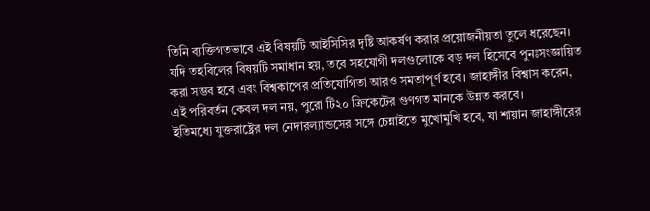তিনি ব্যক্তিগতভাবে এই বিষয়টি আইসিসির দৃষ্টি আকর্ষণ করার প্রয়োজনীয়তা তুলে ধরেছেন।
যদি তহবিলের বিষয়টি সমাধান হয়, তবে সহযোগী দলগুলোকে বড় দল হিসেবে পুনঃসংজ্ঞায়িত করা সম্ভব হবে এবং বিশ্বকাপের প্রতিযোগিতা আরও সমতাপূর্ণ হবে। জাহাঙ্গীর বিশ্বাস করেন, এই পরিবর্তন কেবল দল নয়, পুরো টি২০ ক্রিকেটের গুণগত মানকে উন্নত করবে।
ইতিমধ্যে যুক্তরাষ্ট্রের দল নেদারল্যান্ডসের সঙ্গে চেন্নাইতে মুখোমুখি হবে, যা শায়ান জাহাঙ্গীরের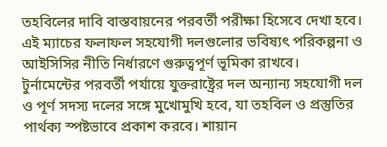তহবিলের দাবি বাস্তবায়নের পরবর্তী পরীক্ষা হিসেবে দেখা হবে। এই ম্যাচের ফলাফল সহযোগী দলগুলোর ভবিষ্যৎ পরিকল্পনা ও আইসিসির নীতি নির্ধারণে গুরুত্বপূর্ণ ভূমিকা রাখবে।
টুর্নামেন্টের পরবর্তী পর্যায়ে যুক্তরাষ্ট্রের দল অন্যান্য সহযোগী দল ও পূর্ণ সদস্য দলের সঙ্গে মুখোমুখি হবে, যা তহবিল ও প্রস্তুতির পার্থক্য স্পষ্টভাবে প্রকাশ করবে। শায়ান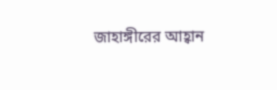জাহাঙ্গীরের আহ্বান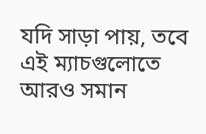যদি সাড়া পায়, তবে এই ম্যাচগুলোতে আরও সমান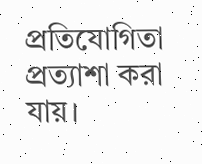প্রতিযোগিতা প্রত্যাশা করা যায়।